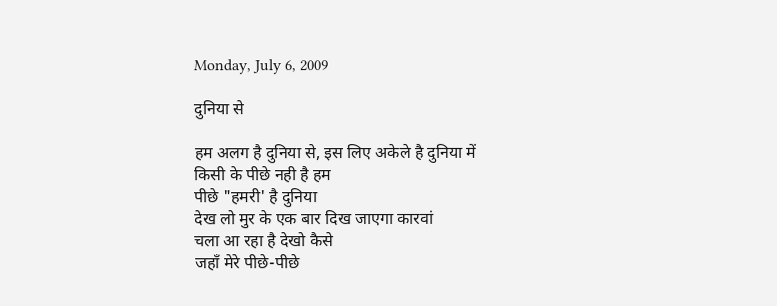Monday, July 6, 2009

दुनिया से

हम अलग है दुनिया से, इस लिए अकेले है दुनिया में
किसी के पीछे नही है हम
पीछे "हमरी' है दुनिया
देख लो मुर के एक बार दिख जाएगा कारवां
चला आ रहा है देखो कैसे
जहाँ मेरे पीछे-पीछे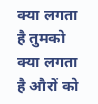क्या लगता है तुमको
क्या लगता है औरों को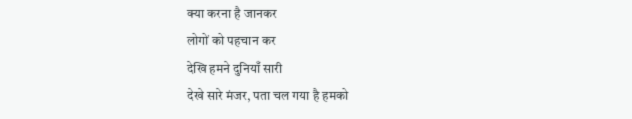क्या करना है जानकर
लोगों को पहचान कर
देखि हमने दुनियाँ सारी
देखे सारे मंजर, पता चल गया है हमको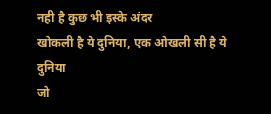नही है कुछ भी इस्के अंदर
खोकली है ये दुनिया, एक ओखली सी है ये दुनिया
जो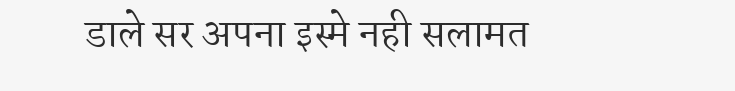डाले सर अपना इस्मे नही सलामत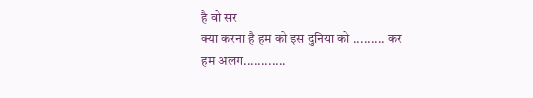है वो सर
क्या करना है हम को इस दुनिया को ......... कर
हम अलग............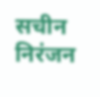सचीन निरंजन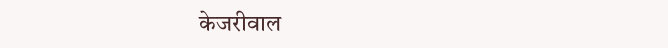केजरीवाल